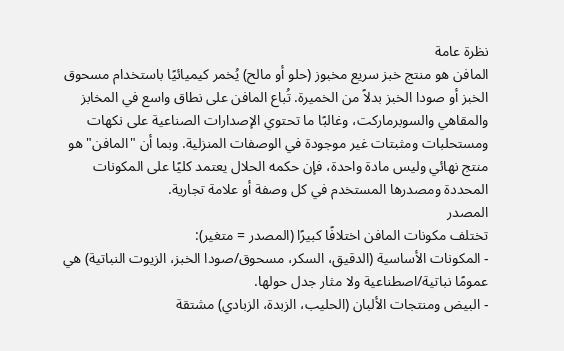نظرة عامة
المافن هو منتج خبز سريع مخبوز (حلو أو مالح) يُخمر كيميائيًا باستخدام مسحوق الخبز أو صودا الخبز بدلاً من الخميرة. تُباع المافن على نطاق واسع في المخابز والمقاهي والسوبرماركت، وغالبًا ما تحتوي الإصدارات الصناعية على نكهات ومستحلبات ومثبتات غير موجودة في الوصفات المنزلية. وبما أن "المافن" هو منتج نهائي وليس مادة واحدة، فإن حكمه الحلال يعتمد كليًا على المكونات المحددة ومصدرها المستخدم في كل وصفة أو علامة تجارية.
المصدر
تختلف مكونات المافن اختلافًا كبيرًا (المصدر = متغير):
- المكونات الأساسية (الدقيق، السكر، مسحوق/صودا الخبز، الزيوت النباتية) هي عمومًا نباتية/اصطناعية ولا مثار جدل حولها.
- البيض ومنتجات الألبان (الحليب، الزبدة، الزبادي) مشتقة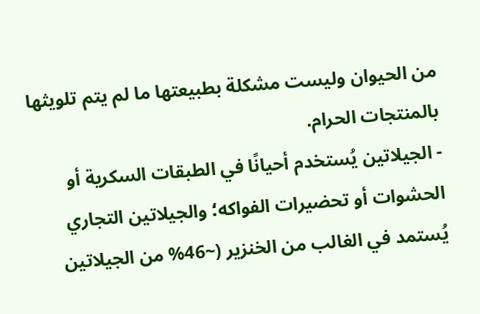من الحيوان وليست مشكلة بطبيعتها ما لم يتم تلويثها بالمنتجات الحرام.
- الجيلاتين يُستخدم أحيانًا في الطبقات السكرية أو الحشوات أو تحضيرات الفواكه؛ والجيلاتين التجاري يُستمد في الغالب من الخنزير (~46% من الجيلاتين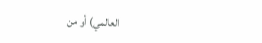العالمي) أو من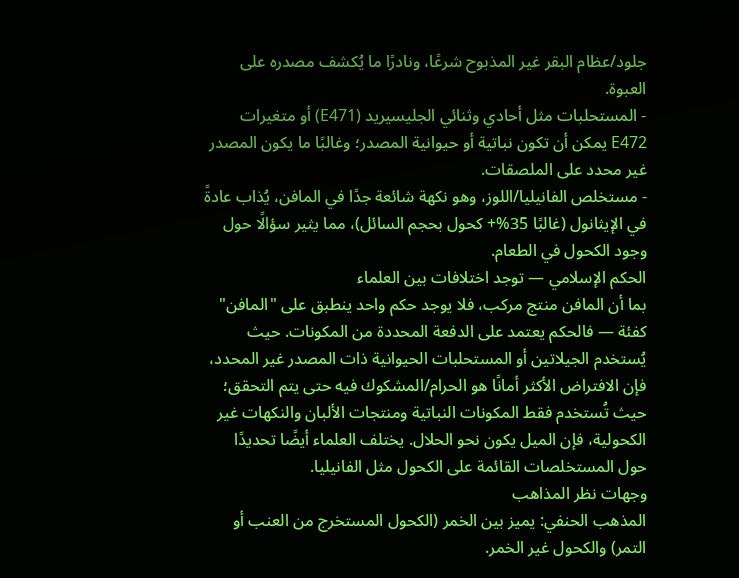جلود/عظام البقر غير المذبوح شرعًا، ونادرًا ما يُكشف مصدره على العبوة.
- المستحلبات مثل أحادي وثنائي الجليسيريد (E471) أو متغيرات E472 يمكن أن تكون نباتية أو حيوانية المصدر؛ وغالبًا ما يكون المصدر غير محدد على الملصقات.
- مستخلص الفانيليا/اللوز، وهو نكهة شائعة جدًا في المافن، يُذاب عادةً في الإيثانول (غالبًا 35%+ كحول بحجم السائل)، مما يثير سؤالًا حول وجود الكحول في الطعام.
الحكم الإسلامي — توجد اختلافات بين العلماء
بما أن المافن منتج مركب، فلا يوجد حكم واحد ينطبق على "المافن" كفئة — فالحكم يعتمد على الدفعة المحددة من المكونات. حيث يُستخدم الجيلاتين أو المستحلبات الحيوانية ذات المصدر غير المحدد، فإن الافتراض الأكثر أمانًا هو الحرام/المشكوك فيه حتى يتم التحقق؛ حيث تُستخدم فقط المكونات النباتية ومنتجات الألبان والنكهات غير الكحولية، فإن الميل يكون نحو الحلال. يختلف العلماء أيضًا تحديدًا حول المستخلصات القائمة على الكحول مثل الفانيليا.
وجهات نظر المذاهب
المذهب الحنفي: يميز بين الخمر (الكحول المستخرج من العنب أو التمر) والكحول غير الخمر.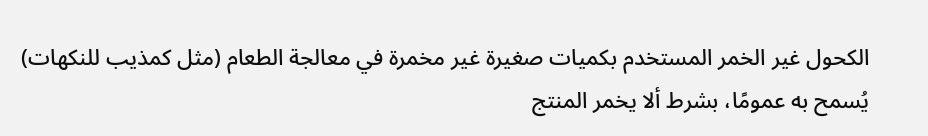الكحول غير الخمر المستخدم بكميات صغيرة غير مخمرة في معالجة الطعام (مثل كمذيب للنكهات) يُسمح به عمومًا، بشرط ألا يخمر المنتج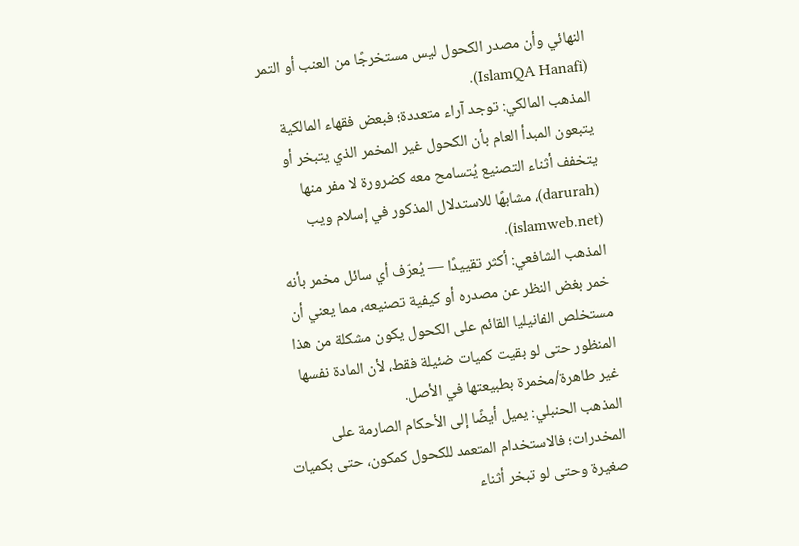النهائي وأن مصدر الكحول ليس مستخرجًا من العنب أو التمر (IslamQA Hanafi).
المذهب المالكي: توجد آراء متعددة؛ فبعض فقهاء المالكية يتبعون المبدأ العام بأن الكحول غير المخمر الذي يتبخر أو يتخفف أثناء التصنيع يُتسامح معه كضرورة لا مفر منها (darurah)، مشابهًا للاستدلال المذكور في إسلام ويب (islamweb.net).
المذهب الشافعي: أكثر تقييدًا — يُعرّف أي سائل مخمر بأنه خمر بغض النظر عن مصدره أو كيفية تصنيعه، مما يعني أن مستخلص الفانيليا القائم على الكحول يكون مشكلة من هذا المنظور حتى لو بقيت كميات ضئيلة فقط، لأن المادة نفسها غير طاهرة/مخمرة بطبيعتها في الأصل.
المذهب الحنبلي: يميل أيضًا إلى الأحكام الصارمة على المخدرات؛ فالاستخدام المتعمد للكحول كمكون، حتى بكميات صغيرة وحتى لو تبخر أثناء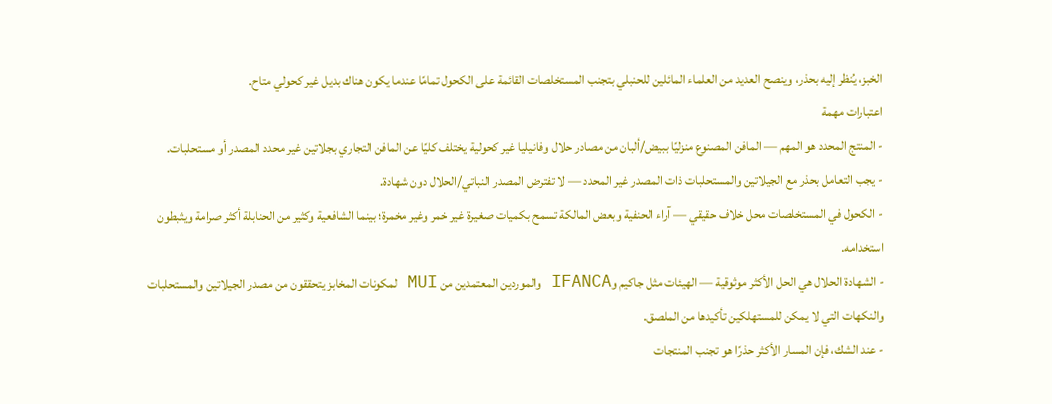الخبز، يُنظر إليه بحذر، وينصح العديد من العلماء المائلين للحنبلي بتجنب المستخلصات القائمة على الكحول تمامًا عندما يكون هناك بديل غير كحولي متاح.
اعتبارات مهمة
- المنتج المحدد هو المهم — المافن المصنوع منزليًا ببيض/ألبان من مصادر حلال وفانيليا غير كحولية يختلف كليًا عن المافن التجاري بجلاتين غير محدد المصدر أو مستحلبات.
- يجب التعامل بحذر مع الجيلاتين والمستحلبات ذات المصدر غير المحدد — لا تفترض المصدر النباتي/الحلال دون شهادة.
- الكحول في المستخلصات محل خلاف حقيقي — آراء الحنفية وبعض المالكة تسمح بكميات صغيرة غير خمر وغير مخمرة؛ بينما الشافعية وكثير من الحنابلة أكثر صرامة ويثبطون استخدامه.
- الشهادة الحلال هي الحل الأكثر موثوقية — الهيئات مثل جاكيم وIFANCA والموردين المعتمدين من MUI لمكونات المخابز يتحققون من مصدر الجيلاتين والمستحلبات والنكهات التي لا يمكن للمستهلكين تأكيدها من الملصق.
- عند الشك، فإن المسار الأكثر حذرًا هو تجنب المنتجات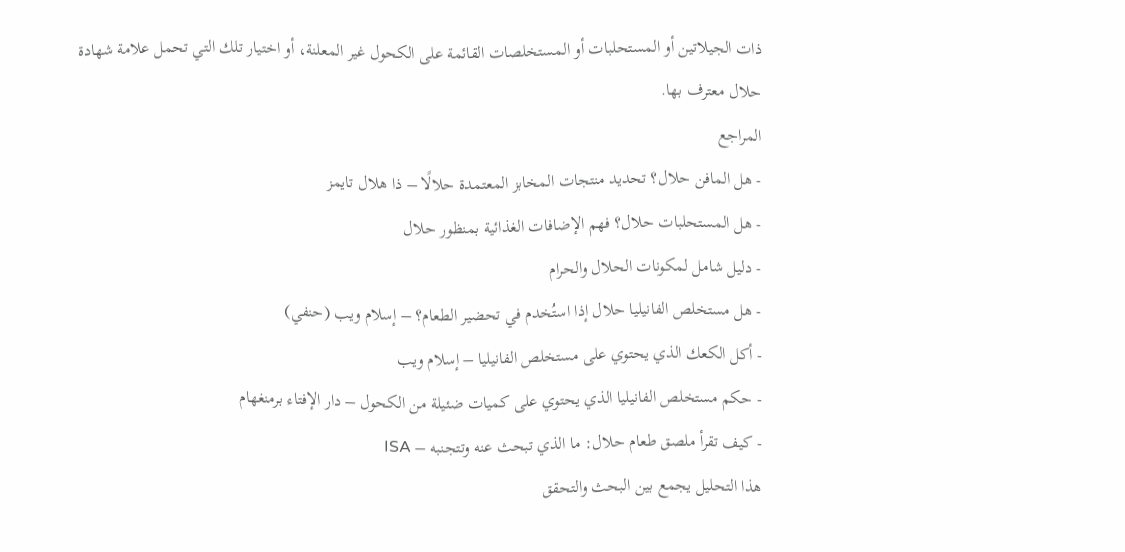ذات الجيلاتين أو المستحلبات أو المستخلصات القائمة على الكحول غير المعلنة، أو اختيار تلك التي تحمل علامة شهادة حلال معترف بها.
المراجع
- هل المافن حلال؟ تحديد منتجات المخابز المعتمدة حلالًا – ذا هلال تايمز
- هل المستحلبات حلال؟ فهم الإضافات الغذائية بمنظور حلال
- دليل شامل لمكونات الحلال والحرام
- هل مستخلص الفانيليا حلال إذا استُخدم في تحضير الطعام؟ – إسلام ويب (حنفي)
- أكل الكعك الذي يحتوي على مستخلص الفانيليا – إسلام ويب
- حكم مستخلص الفانيليا الذي يحتوي على كميات ضئيلة من الكحول – دار الإفتاء برمنغهام
- كيف تقرأ ملصق طعام حلال: ما الذي تبحث عنه وتتجنبه – ISA
هذا التحليل يجمع بين البحث والتحقق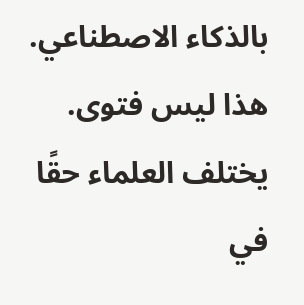بالذكاء الاصطناعي. هذا ليس فتوى. يختلف العلماء حقًا في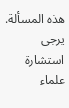هذه المسألة. يرجى استشارة علماء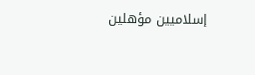إسلاميين مؤهلين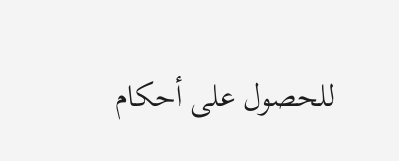للحصول على أحكام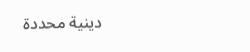دينية محددة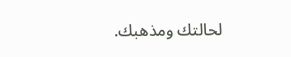لحالتك ومذهبك.